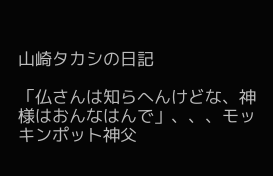山崎タカシの日記

「仏さんは知らへんけどな、神様はおんなはんで」、、、モッキンポット神父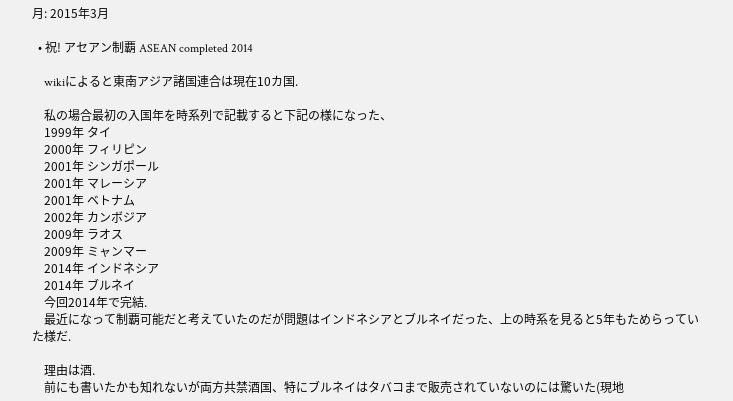月: 2015年3月

  • 祝! アセアン制覇 ASEAN completed 2014

    wikiによると東南アジア諸国連合は現在10カ国.

    私の場合最初の入国年を時系列で記載すると下記の様になった、
    1999年 タイ
    2000年 フィリピン
    2001年 シンガポール
    2001年 マレーシア
    2001年 ベトナム
    2002年 カンボジア
    2009年 ラオス
    2009年 ミャンマー
    2014年 インドネシア
    2014年 ブルネイ
    今回2014年で完結.
    最近になって制覇可能だと考えていたのだが問題はインドネシアとブルネイだった、上の時系を見ると5年もためらっていた様だ.

    理由は酒.
    前にも書いたかも知れないが両方共禁酒国、特にブルネイはタバコまで販売されていないのには驚いた(現地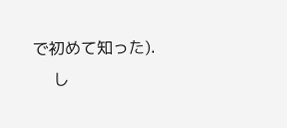で初めて知った).
    し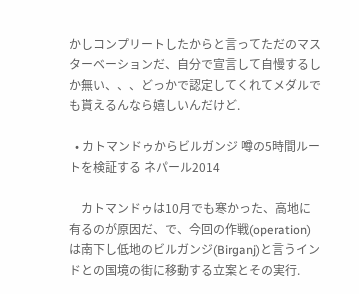かしコンプリートしたからと言ってただのマスターベーションだ、自分で宣言して自慢するしか無い、、、どっかで認定してくれてメダルでも貰えるんなら嬉しいんだけど.

  • カトマンドゥからビルガンジ 噂の5時間ルートを検証する ネパール2014

    カトマンドゥは10月でも寒かった、高地に有るのが原因だ、で、今回の作戦(operation)は南下し低地のビルガンジ(Birganj)と言うインドとの国境の街に移動する立案とその実行.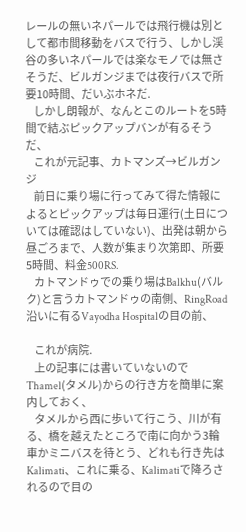レールの無いネパールでは飛行機は別として都市間移動をバスで行う、しかし渓谷の多いネパールでは楽なモノでは無さそうだ、ビルガンジまでは夜行バスで所要10時間、だいぶホネだ.
    しかし朗報が、なんとこのルートを5時間で結ぶピックアップバンが有るそうだ、
    これが元記事、カトマンズ→ビルガンジ
    前日に乗り場に行ってみて得た情報によるとピックアップは毎日運行(土日については確認はしていない)、出発は朝から昼ごろまで、人数が集まり次第即、所要5時間、料金500RS.
    カトマンドゥでの乗り場はBalkhu(バルク)と言うカトマンドゥの南側、RingRoad沿いに有るVayodha Hospitalの目の前、

    これが病院.
    上の記事には書いていないのでThamel(タメル)からの行き方を簡単に案内しておく、
    タメルから西に歩いて行こう、川が有る、橋を越えたところで南に向かう3輪車かミニバスを待とう、どれも行き先はKalimati、これに乗る、Kalimatiで降ろされるので目の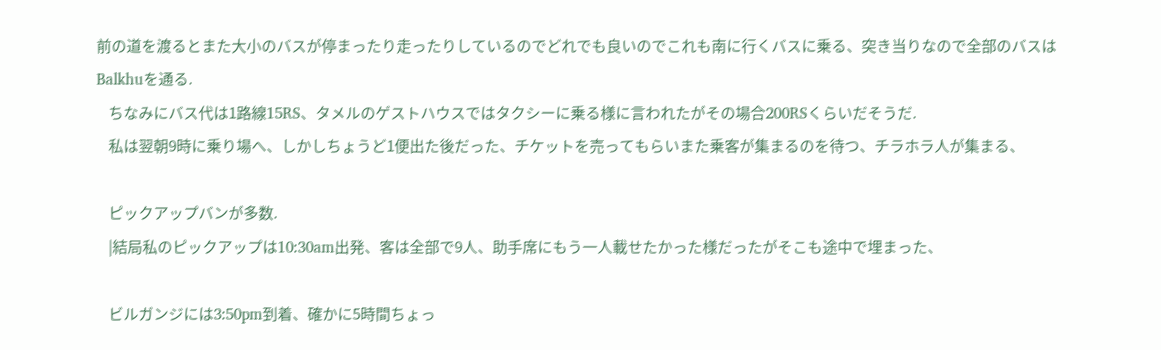前の道を渡るとまた大小のバスが停まったり走ったりしているのでどれでも良いのでこれも南に行くバスに乗る、突き当りなので全部のバスはBalkhuを通る.
    ちなみにバス代は1路線15RS、タメルのゲストハウスではタクシーに乗る様に言われたがその場合200RSくらいだそうだ.
    私は翌朝9時に乗り場へ、しかしちょうど1便出た後だった、チケットを売ってもらいまた乗客が集まるのを待つ、チラホラ人が集まる、

    ピックアップバンが多数.
    |結局私のピックアップは10:30am出発、客は全部で9人、助手席にもう一人載せたかった様だったがそこも途中で埋まった、

    ビルガンジには3:50pm到着、確かに5時間ちょっ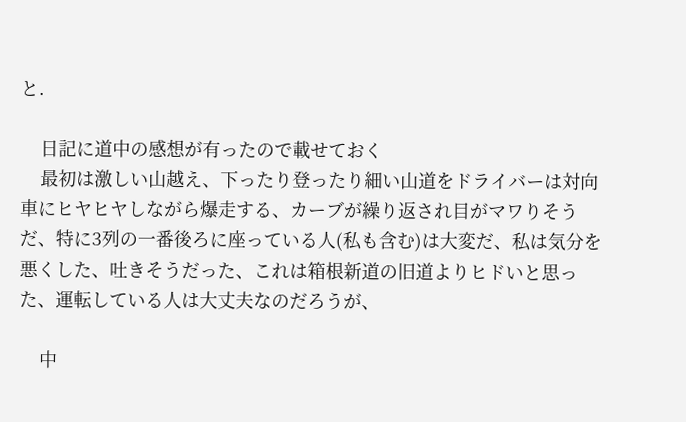と.

    日記に道中の感想が有ったので載せておく
    最初は激しい山越え、下ったり登ったり細い山道をドライバーは対向車にヒヤヒヤしながら爆走する、カーブが繰り返され目がマワりそうだ、特に3列の一番後ろに座っている人(私も含む)は大変だ、私は気分を悪くした、吐きそうだった、これは箱根新道の旧道よりヒドいと思った、運転している人は大丈夫なのだろうが、

    中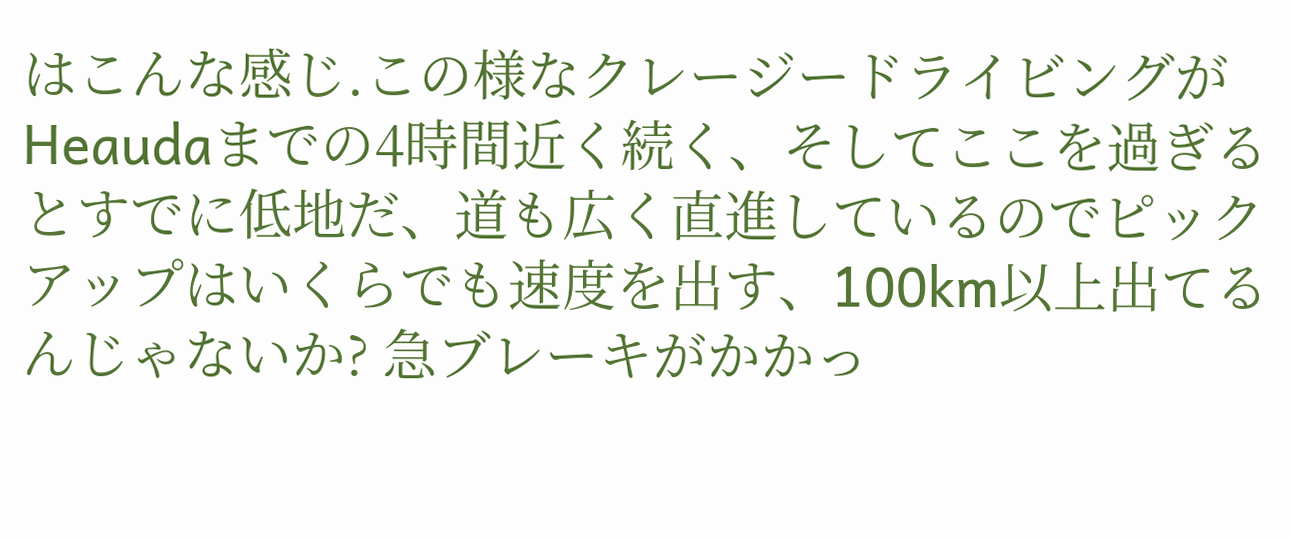はこんな感じ.この様なクレージードライビングがHeaudaまでの4時間近く続く、そしてここを過ぎるとすでに低地だ、道も広く直進しているのでピックアップはいくらでも速度を出す、100km以上出てるんじゃないか? 急ブレーキがかかっ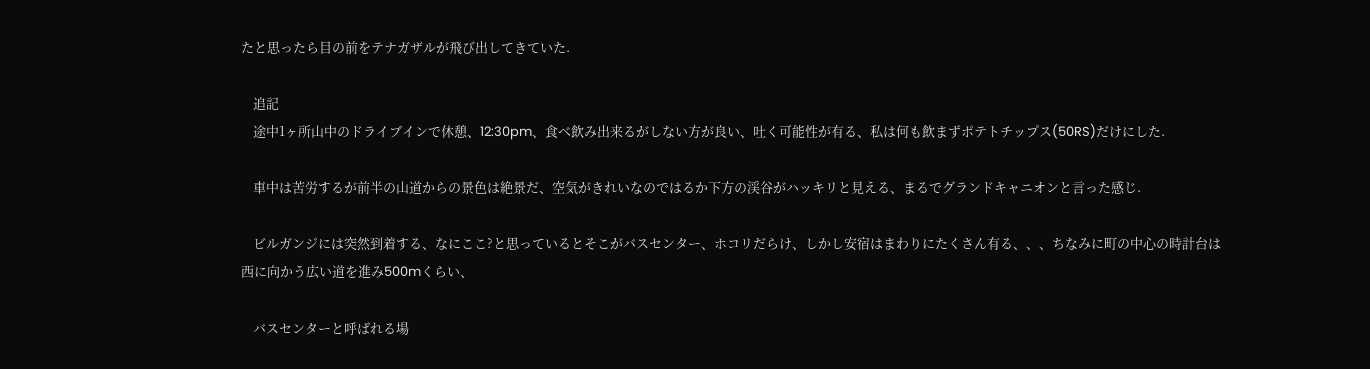たと思ったら目の前をテナガザルが飛び出してきていた.

    追記
    途中1ヶ所山中のドライブインで休憩、12:30pm、食べ飲み出来るがしない方が良い、吐く可能性が有る、私は何も飲まずポテトチップス(50RS)だけにした.

    車中は苦労するが前半の山道からの景色は絶景だ、空気がきれいなのではるか下方の渓谷がハッキリと見える、まるでグランドキャニオンと言った感じ.

    ビルガンジには突然到着する、なにここ?と思っているとそこがバスセンター、ホコリだらけ、しかし安宿はまわりにたくさん有る、、、ちなみに町の中心の時計台は西に向かう広い道を進み500mくらい、

    バスセンターと呼ばれる場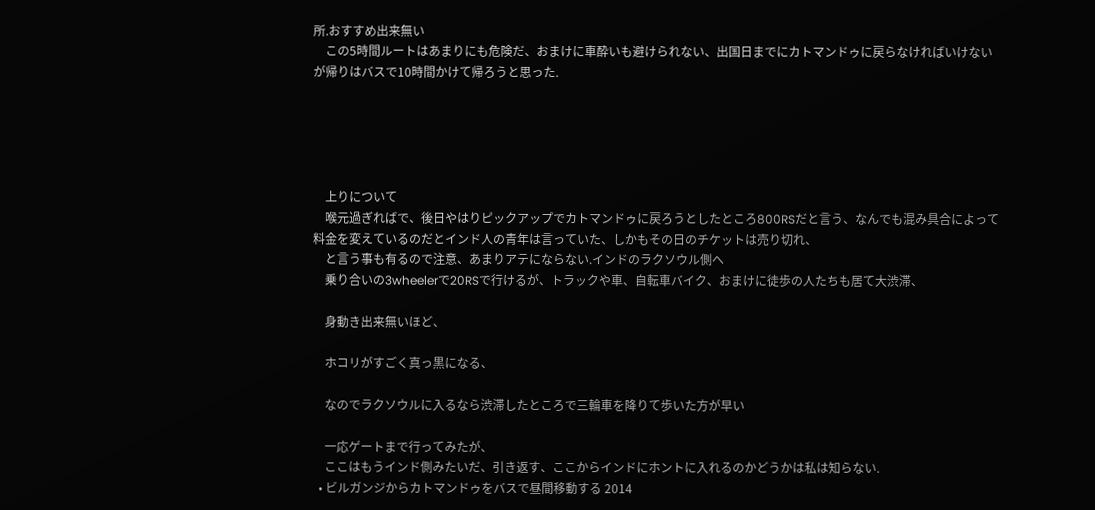所.おすすめ出来無い
    この5時間ルートはあまりにも危険だ、おまけに車酔いも避けられない、出国日までにカトマンドゥに戻らなければいけないが帰りはバスで10時間かけて帰ろうと思った.





    上りについて
    喉元過ぎればで、後日やはりピックアップでカトマンドゥに戻ろうとしたところ800RSだと言う、なんでも混み具合によって料金を変えているのだとインド人の青年は言っていた、しかもその日のチケットは売り切れ、
    と言う事も有るので注意、あまりアテにならない.インドのラクソウル側へ
    乗り合いの3wheelerで20RSで行けるが、トラックや車、自転車バイク、おまけに徒歩の人たちも居て大渋滞、

    身動き出来無いほど、

    ホコリがすごく真っ黒になる、

    なのでラクソウルに入るなら渋滞したところで三輪車を降りて歩いた方が早い

    一応ゲートまで行ってみたが、
    ここはもうインド側みたいだ、引き返す、ここからインドにホントに入れるのかどうかは私は知らない.
  • ビルガンジからカトマンドゥをバスで昼間移動する 2014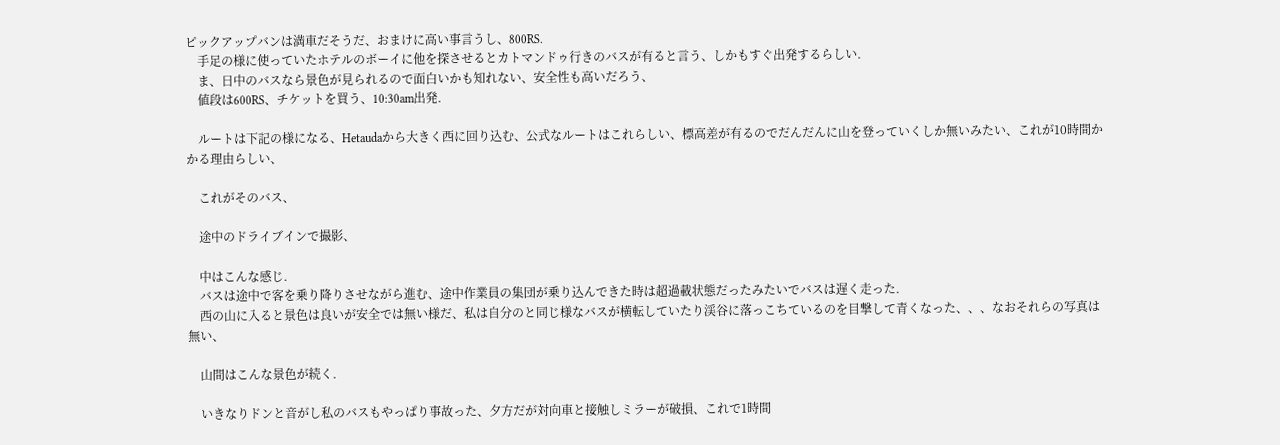ピックアップバンは満車だそうだ、おまけに高い事言うし、800RS.
    手足の様に使っていたホテルのボーイに他を探させるとカトマンドゥ行きのバスが有ると言う、しかもすぐ出発するらしい.
    ま、日中のバスなら景色が見られるので面白いかも知れない、安全性も高いだろう、
    値段は600RS、チケットを買う、10:30am出発.

    ルートは下記の様になる、Hetaudaから大きく西に回り込む、公式なルートはこれらしい、標高差が有るのでだんだんに山を登っていくしか無いみたい、これが10時間かかる理由らしい、

    これがそのバス、

    途中のドライブインで撮影、

    中はこんな感じ.
    バスは途中で客を乗り降りさせながら進む、途中作業員の集団が乗り込んできた時は超過載状態だったみたいでバスは遅く走った.
    西の山に入ると景色は良いが安全では無い様だ、私は自分のと同じ様なバスが横転していたり渓谷に落っこちているのを目撃して青くなった、、、なおそれらの写真は無い、

    山間はこんな景色が続く.

    いきなりドンと音がし私のバスもやっぱり事故った、夕方だが対向車と接触しミラーが破損、これで1時間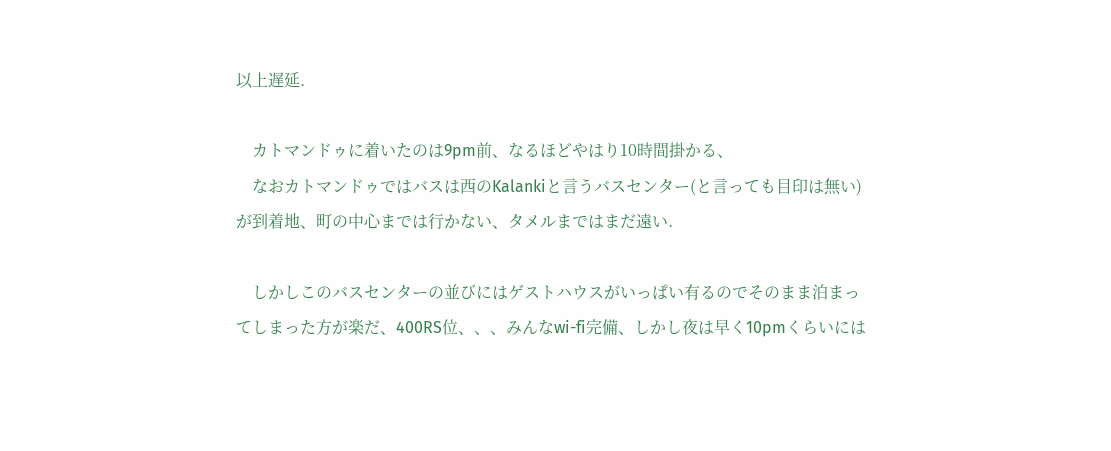以上遅延.

    カトマンドゥに着いたのは9pm前、なるほどやはり10時間掛かる、
    なおカトマンドゥではバスは西のKalankiと言うバスセンター(と言っても目印は無い)が到着地、町の中心までは行かない、タメルまではまだ遠い.

    しかしこのバスセンターの並びにはゲストハウスがいっぱい有るのでそのまま泊まってしまった方が楽だ、400RS位、、、みんなwi-fi完備、しかし夜は早く10pmくらいには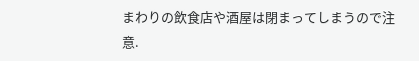まわりの飲食店や酒屋は閉まってしまうので注意.